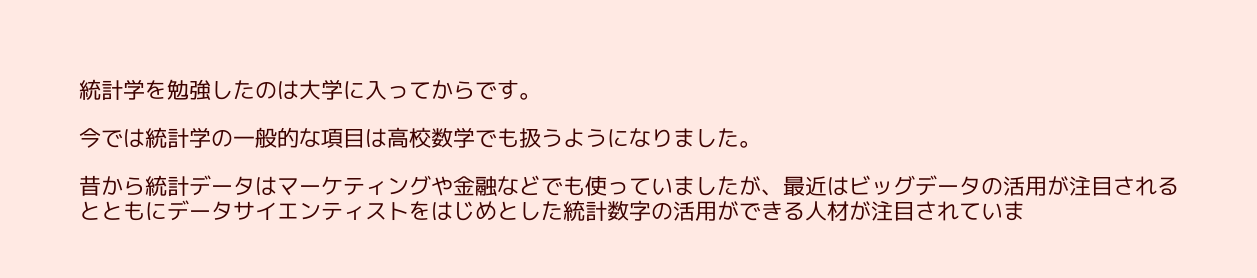統計学を勉強したのは大学に入ってからです。

今では統計学の一般的な項目は高校数学でも扱うようになりました。

昔から統計データはマーケティングや金融などでも使っていましたが、最近はビッグデータの活用が注目されるとともにデータサイエンティストをはじめとした統計数字の活用ができる人材が注目されていま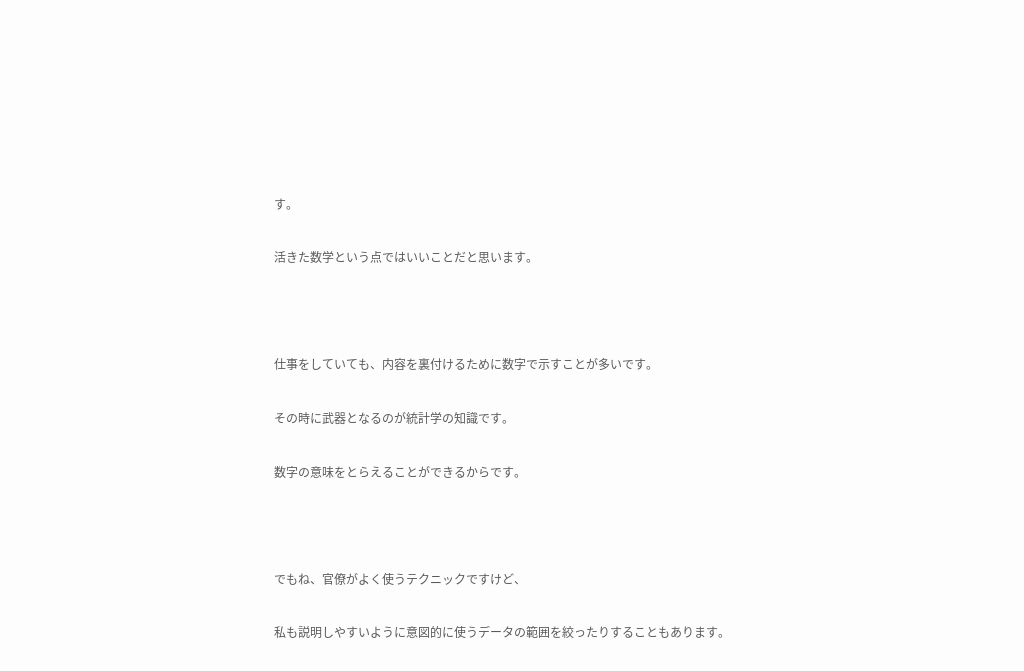す。

活きた数学という点ではいいことだと思います。



仕事をしていても、内容を裏付けるために数字で示すことが多いです。

その時に武器となるのが統計学の知識です。

数字の意味をとらえることができるからです。



でもね、官僚がよく使うテクニックですけど、

私も説明しやすいように意図的に使うデータの範囲を絞ったりすることもあります。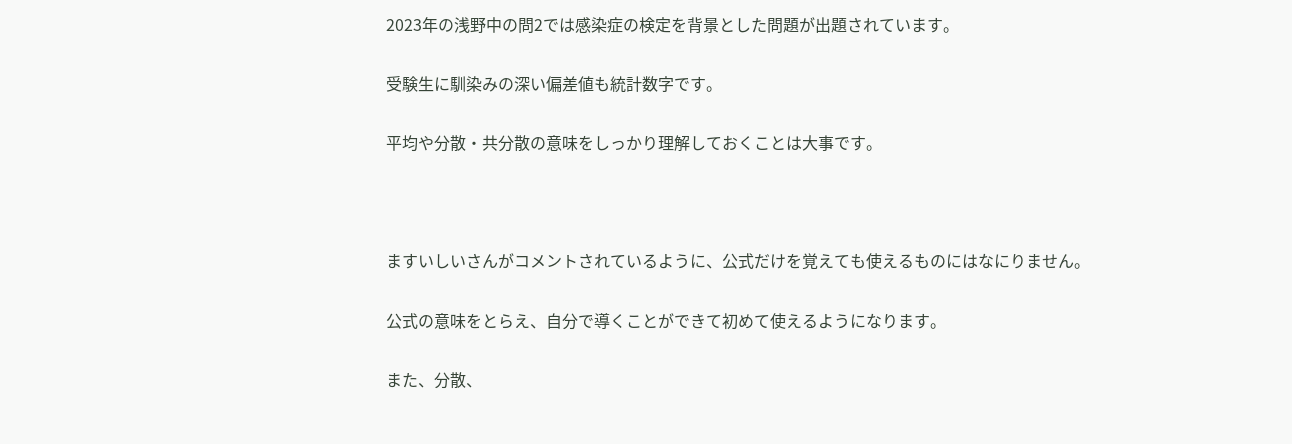2023年の浅野中の問2では感染症の検定を背景とした問題が出題されています。

受験生に馴染みの深い偏差値も統計数字です。

平均や分散・共分散の意味をしっかり理解しておくことは大事です。



ますいしいさんがコメントされているように、公式だけを覚えても使えるものにはなにりません。

公式の意味をとらえ、自分で導くことができて初めて使えるようになります。

また、分散、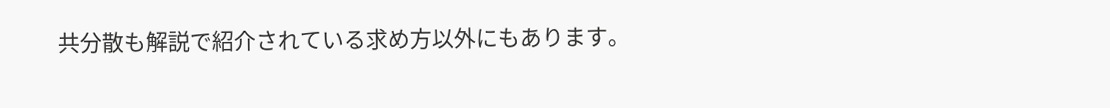共分散も解説で紹介されている求め方以外にもあります。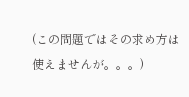(この問題ではその求め方は使えませんが。。。)